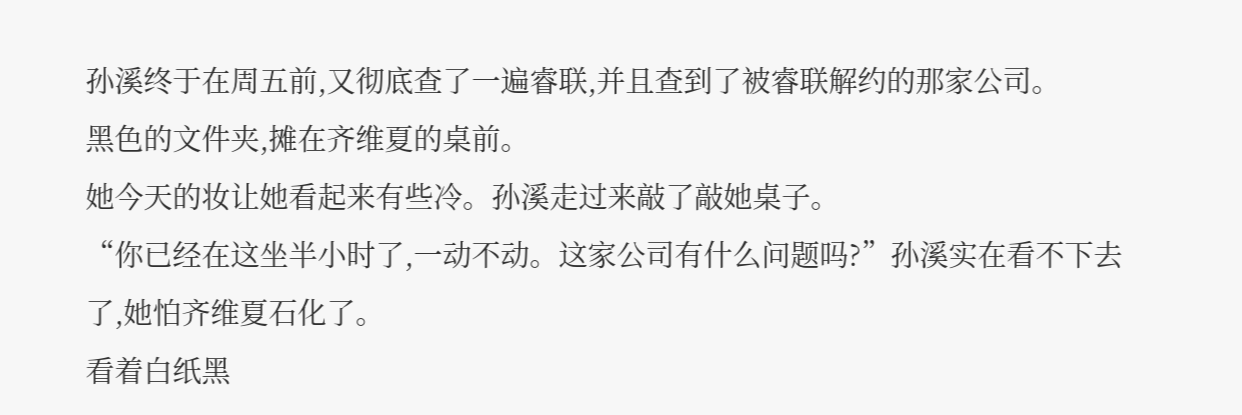孙溪终于在周五前,又彻底查了一遍睿联,并且查到了被睿联解约的那家公司。
黑色的文件夹,摊在齐维夏的桌前。
她今天的妆让她看起来有些冷。孙溪走过来敲了敲她桌子。
“你已经在这坐半小时了,一动不动。这家公司有什么问题吗?”孙溪实在看不下去了,她怕齐维夏石化了。
看着白纸黑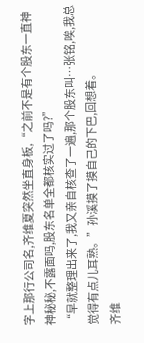字上那行公司名,齐维夏突然坐直身板,“之前不是有个股东一直神神秘秘,不露面吗,股东名单全都核实过了吗?”
“早就整理出来了,我又亲自核查了一遍,那个股东叫…张铭,唉,我总觉得有点儿耳熟。”孙溪摸了摸自己的下巴,回想着。
齐维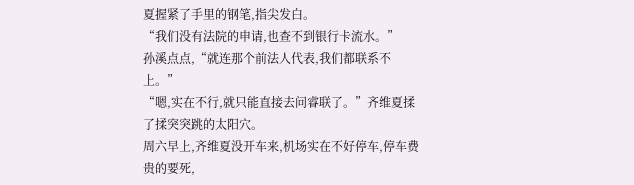夏握紧了手里的钢笔,指尖发白。
“我们没有法院的申请,也查不到银行卡流水。”
孙溪点点,“就连那个前法人代表,我们都联系不上。”
“嗯,实在不行,就只能直接去问睿联了。”齐维夏揉了揉突突跳的太阳穴。
周六早上,齐维夏没开车来,机场实在不好停车,停车费贵的要死,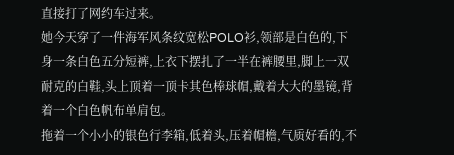直接打了网约车过来。
她今天穿了一件海军风条纹宽松POLO衫,领部是白色的,下身一条白色五分短裤,上衣下摆扎了一半在裤腰里,脚上一双耐克的白鞋,头上顶着一顶卡其色棒球帽,戴着大大的墨镜,背着一个白色帆布单肩包。
拖着一个小小的银色行李箱,低着头,压着帽檐,气质好看的,不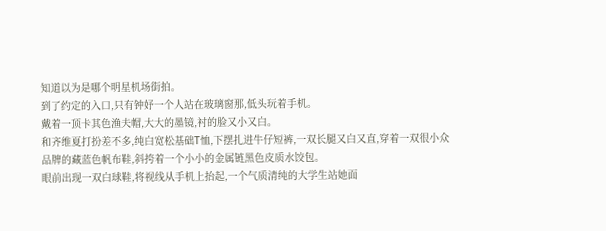知道以为是哪个明星机场街拍。
到了约定的入口,只有钟妤一个人站在玻璃窗那,低头玩着手机。
戴着一顶卡其色渔夫帽,大大的墨镜,衬的脸又小又白。
和齐维夏打扮差不多,纯白宽松基础T恤,下摆扎进牛仔短裤,一双长腿又白又直,穿着一双很小众品牌的藏蓝色帆布鞋,斜挎着一个小小的金属链黑色皮质水饺包。
眼前出现一双白球鞋,将视线从手机上抬起,一个气质清纯的大学生站她面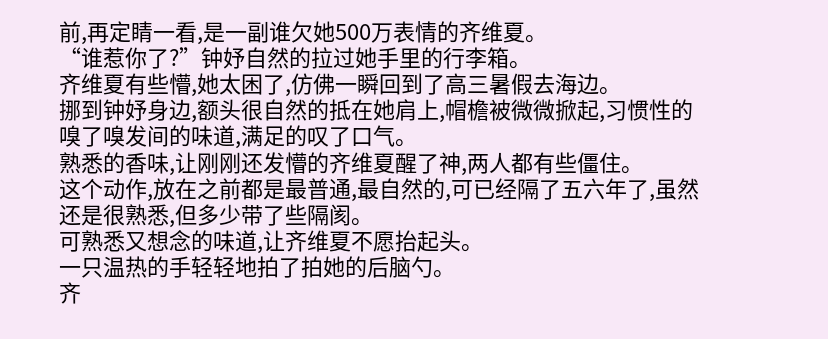前,再定睛一看,是一副谁欠她500万表情的齐维夏。
“谁惹你了?”钟妤自然的拉过她手里的行李箱。
齐维夏有些懵,她太困了,仿佛一瞬回到了高三暑假去海边。
挪到钟妤身边,额头很自然的抵在她肩上,帽檐被微微掀起,习惯性的嗅了嗅发间的味道,满足的叹了口气。
熟悉的香味,让刚刚还发懵的齐维夏醒了神,两人都有些僵住。
这个动作,放在之前都是最普通,最自然的,可已经隔了五六年了,虽然还是很熟悉,但多少带了些隔阂。
可熟悉又想念的味道,让齐维夏不愿抬起头。
一只温热的手轻轻地拍了拍她的后脑勺。
齐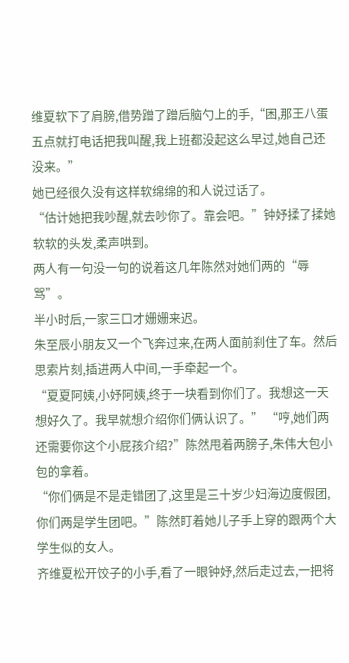维夏软下了肩膀,借势蹭了蹭后脑勺上的手,“困,那王八蛋五点就打电话把我叫醒,我上班都没起这么早过,她自己还没来。”
她已经很久没有这样软绵绵的和人说过话了。
“估计她把我吵醒,就去吵你了。靠会吧。”钟妤揉了揉她软软的头发,柔声哄到。
两人有一句没一句的说着这几年陈然对她们两的“辱骂”。
半小时后,一家三口才姗姗来迟。
朱至辰小朋友又一个飞奔过来,在两人面前刹住了车。然后思索片刻,插进两人中间,一手牵起一个。
“夏夏阿姨,小妤阿姨,终于一块看到你们了。我想这一天想好久了。我早就想介绍你们俩认识了。” “哼,她们两还需要你这个小屁孩介绍?”陈然甩着两膀子,朱伟大包小包的拿着。
“你们俩是不是走错团了,这里是三十岁少妇海边度假团,你们两是学生团吧。”陈然盯着她儿子手上穿的跟两个大学生似的女人。
齐维夏松开饺子的小手,看了一眼钟妤,然后走过去,一把将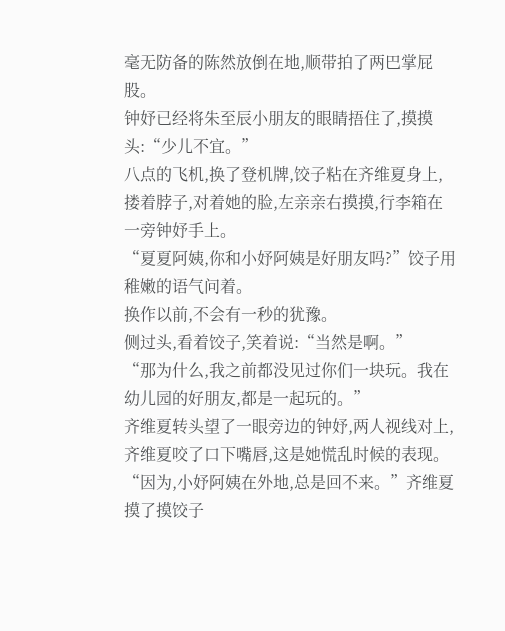毫无防备的陈然放倒在地,顺带拍了两巴掌屁股。
钟妤已经将朱至辰小朋友的眼睛捂住了,摸摸头:“少儿不宜。”
八点的飞机,换了登机牌,饺子粘在齐维夏身上,搂着脖子,对着她的脸,左亲亲右摸摸,行李箱在一旁钟妤手上。
“夏夏阿姨,你和小妤阿姨是好朋友吗?”饺子用稚嫩的语气问着。
换作以前,不会有一秒的犹豫。
侧过头,看着饺子,笑着说:“当然是啊。”
“那为什么,我之前都没见过你们一块玩。我在幼儿园的好朋友,都是一起玩的。”
齐维夏转头望了一眼旁边的钟妤,两人视线对上,齐维夏咬了口下嘴唇,这是她慌乱时候的表现。
“因为,小妤阿姨在外地,总是回不来。”齐维夏摸了摸饺子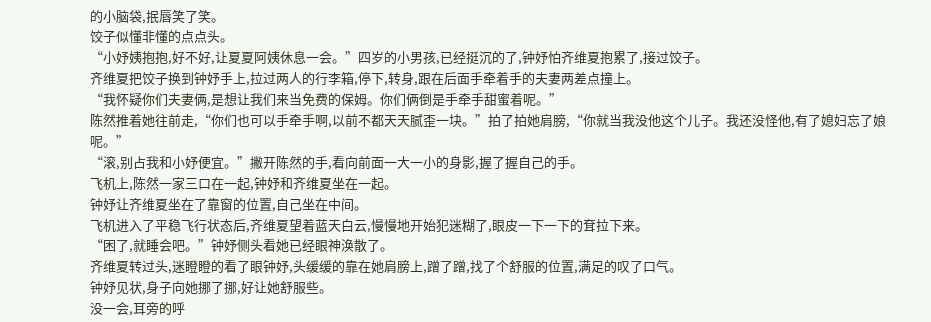的小脑袋,抿唇笑了笑。
饺子似懂非懂的点点头。
“小妤姨抱抱,好不好,让夏夏阿姨休息一会。”四岁的小男孩,已经挺沉的了,钟妤怕齐维夏抱累了,接过饺子。
齐维夏把饺子换到钟妤手上,拉过两人的行李箱,停下,转身,跟在后面手牵着手的夫妻两差点撞上。
“我怀疑你们夫妻俩,是想让我们来当免费的保姆。你们俩倒是手牵手甜蜜着呢。”
陈然推着她往前走,“你们也可以手牵手啊,以前不都天天腻歪一块。”拍了拍她肩膀,“你就当我没他这个儿子。我还没怪他,有了媳妇忘了娘呢。”
“滚,别占我和小妤便宜。”撇开陈然的手,看向前面一大一小的身影,握了握自己的手。
飞机上,陈然一家三口在一起,钟妤和齐维夏坐在一起。
钟妤让齐维夏坐在了靠窗的位置,自己坐在中间。
飞机进入了平稳飞行状态后,齐维夏望着蓝天白云,慢慢地开始犯迷糊了,眼皮一下一下的耷拉下来。
“困了,就睡会吧。”钟妤侧头看她已经眼神涣散了。
齐维夏转过头,迷瞪瞪的看了眼钟妤,头缓缓的靠在她肩膀上,蹭了蹭,找了个舒服的位置,满足的叹了口气。
钟妤见状,身子向她挪了挪,好让她舒服些。
没一会,耳旁的呼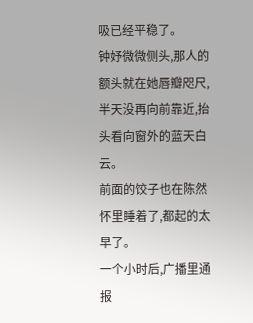吸已经平稳了。
钟妤微微侧头,那人的额头就在她唇瓣咫尺,半天没再向前靠近,抬头看向窗外的蓝天白云。
前面的饺子也在陈然怀里睡着了,都起的太早了。
一个小时后,广播里通报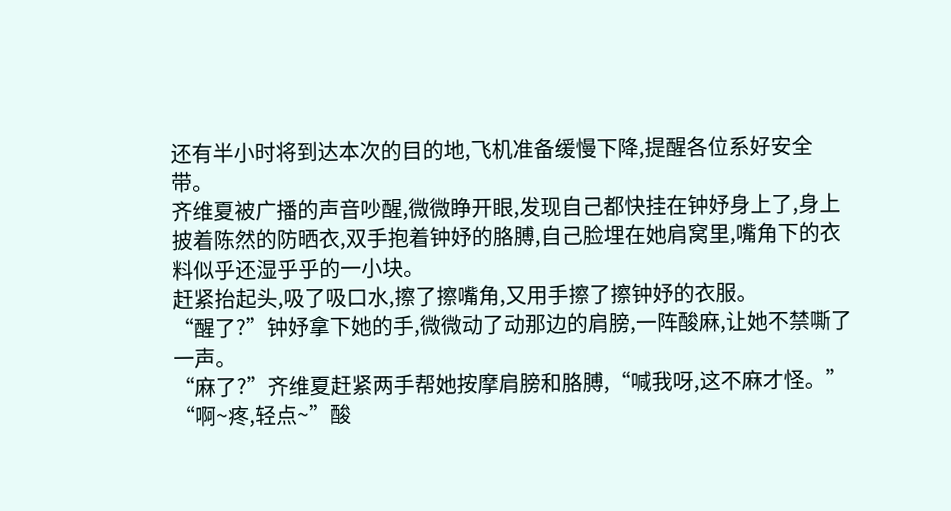还有半小时将到达本次的目的地,飞机准备缓慢下降,提醒各位系好安全带。
齐维夏被广播的声音吵醒,微微睁开眼,发现自己都快挂在钟妤身上了,身上披着陈然的防晒衣,双手抱着钟妤的胳膊,自己脸埋在她肩窝里,嘴角下的衣料似乎还湿乎乎的一小块。
赶紧抬起头,吸了吸口水,擦了擦嘴角,又用手擦了擦钟妤的衣服。
“醒了?”钟妤拿下她的手,微微动了动那边的肩膀,一阵酸麻,让她不禁嘶了一声。
“麻了?”齐维夏赶紧两手帮她按摩肩膀和胳膊,“喊我呀,这不麻才怪。”
“啊~疼,轻点~”酸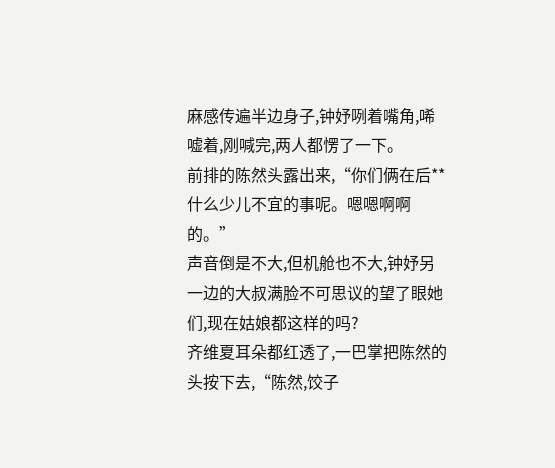麻感传遍半边身子,钟妤咧着嘴角,唏嘘着,刚喊完,两人都愣了一下。
前排的陈然头露出来,“你们俩在后**什么少儿不宜的事呢。嗯嗯啊啊的。”
声音倒是不大,但机舱也不大,钟妤另一边的大叔满脸不可思议的望了眼她们,现在姑娘都这样的吗?
齐维夏耳朵都红透了,一巴掌把陈然的头按下去,“陈然,饺子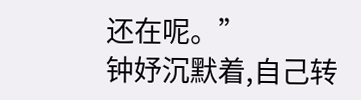还在呢。”
钟妤沉默着,自己转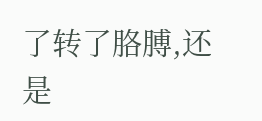了转了胳膊,还是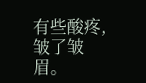有些酸疼,皱了皱眉。